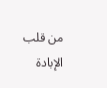من قلب الإبادة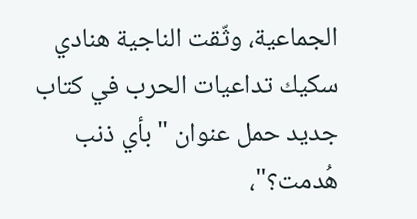الجماعية، وثّقت الناجية هنادي سكيك تداعيات الحرب في كتاب جديد حمل عنوان "بأي ذنب هُدمت؟"،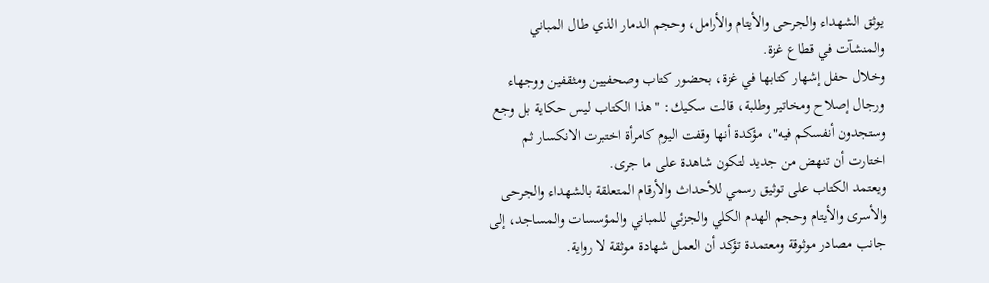يوثق الشهداء والجرحى والأيتام والأرامل، وحجم الدمار الذي طال المباني والمنشآت في قطاع غزة.
وخلال حفل إشهار كتابها في غزة، بحضور كتاب وصحفيين ومثقفين ووجهاء ورجال إصلاح ومخاتير وطلبة، قالت سكيك: "هذا الكتاب ليس حكاية بل وجع وستجدون أنفسكم فيه"، مؤكدة أنها وقفت اليوم كامرأة اختبرت الانكسار ثم اختارت أن تنهض من جديد لتكون شاهدة على ما جرى.
ويعتمد الكتاب على توثيق رسمي للأحداث والأرقام المتعلقة بالشهداء والجرحى والأسرى والأيتام وحجم الهدم الكلي والجزئي للمباني والمؤسسات والمساجد، إلى جانب مصادر موثوقة ومعتمدة تؤكد أن العمل شهادة موثقة لا رواية.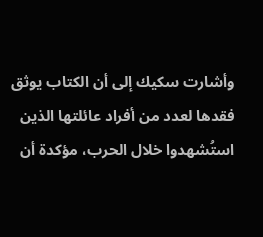وأشارت سكيك إلى أن الكتاب يوثق فقدها لعدد من أفراد عائلتها الذين استُشهدوا خلال الحرب، مؤكدة أن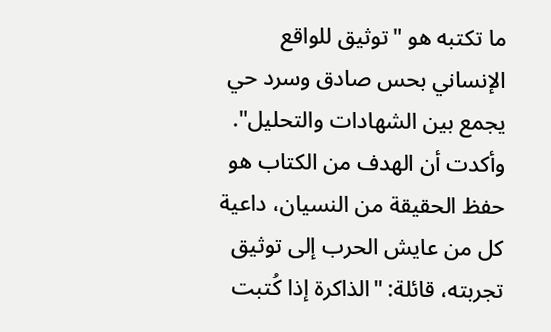ما تكتبه هو "توثيق للواقع الإنساني بحس صادق وسرد حي يجمع بين الشهادات والتحليل".
وأكدت أن الهدف من الكتاب هو حفظ الحقيقة من النسيان، داعية كل من عايش الحرب إلى توثيق تجربته، قائلة: "الذاكرة إذا كُتبت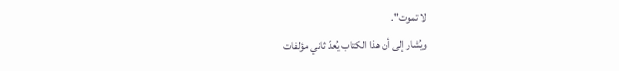لا تموت".
ويُشار إلى أن هذا الكتاب يُعدّ ثاني مؤلفات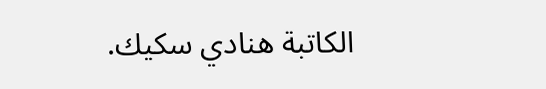الكاتبة هنادي سكيك.